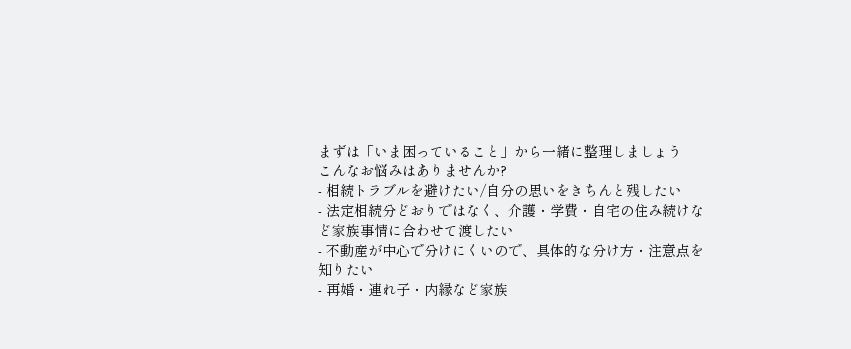まずは「いま困っていること」から一緒に整理しましょう
こんなお悩みはありませんか?
- 相続トラブルを避けたい/自分の思いをきちんと残したい
- 法定相続分どおりではなく、介護・学費・自宅の住み続けなど家族事情に合わせて渡したい
- 不動産が中心で分けにくいので、具体的な分け方・注意点を知りたい
- 再婚・連れ子・内縁など家族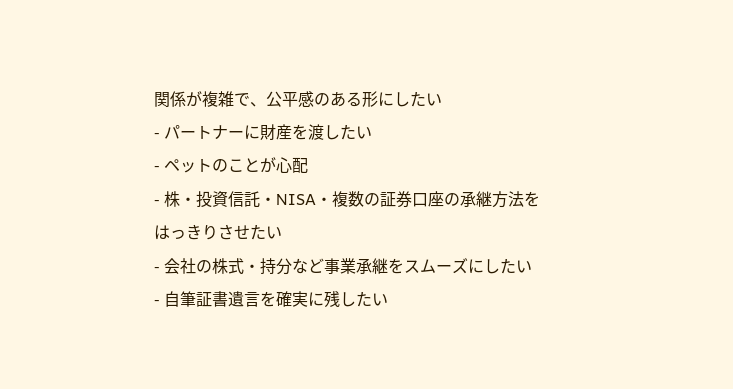関係が複雑で、公平感のある形にしたい
- パートナーに財産を渡したい
- ペットのことが心配
- 株・投資信託・NISA・複数の証券口座の承継方法をはっきりさせたい
- 会社の株式・持分など事業承継をスムーズにしたい
- 自筆証書遺言を確実に残したい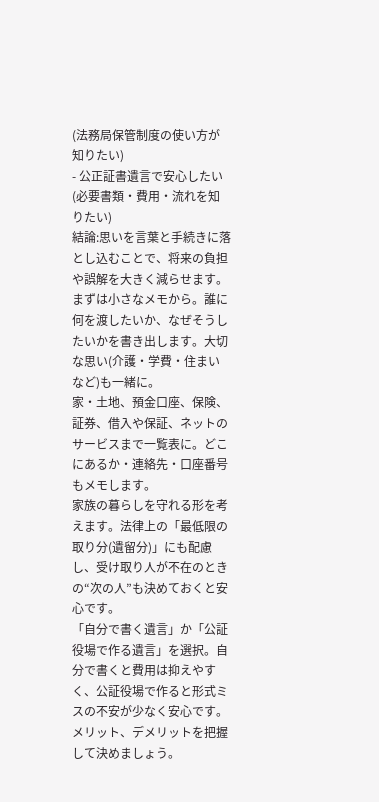(法務局保管制度の使い方が知りたい)
- 公正証書遺言で安心したい(必要書類・費用・流れを知りたい)
結論:思いを言葉と手続きに落とし込むことで、将来の負担や誤解を大きく減らせます。
まずは小さなメモから。誰に何を渡したいか、なぜそうしたいかを書き出します。大切な思い(介護・学費・住まい など)も一緒に。
家・土地、預金口座、保険、証券、借入や保証、ネットのサービスまで一覧表に。どこにあるか・連絡先・口座番号もメモします。
家族の暮らしを守れる形を考えます。法律上の「最低限の取り分(遺留分)」にも配慮し、受け取り人が不在のときの“次の人”も決めておくと安心です。
「自分で書く遺言」か「公証役場で作る遺言」を選択。自分で書くと費用は抑えやすく、公証役場で作ると形式ミスの不安が少なく安心です。メリット、デメリットを把握して決めましょう。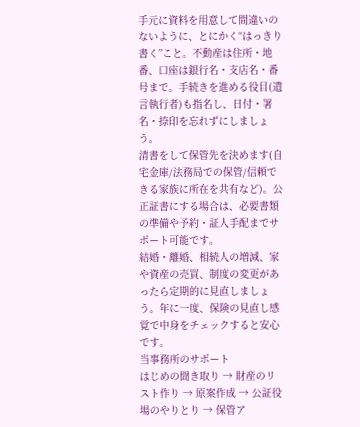手元に資料を用意して間違いのないように、とにかく“はっきり書く”こと。不動産は住所・地番、口座は銀行名・支店名・番号まで。手続きを進める役目(遺言執行者)も指名し、日付・署名・捺印を忘れずにしましょう。
清書をして保管先を決めます(自宅金庫/法務局での保管/信頼できる家族に所在を共有など)。公正証書にする場合は、必要書類の準備や予約・証人手配までサポート可能です。
結婚・離婚、相続人の増減、家や資産の売買、制度の変更があったら定期的に見直しましょう。年に一度、保険の見直し感覚で中身をチェックすると安心です。
当事務所のサポート
はじめの聞き取り → 財産のリスト作り → 原案作成 → 公証役場のやりとり → 保管ア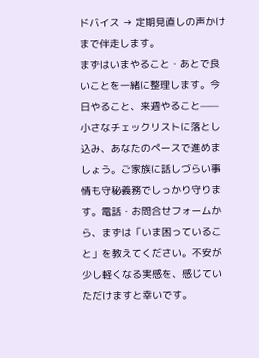ドバイス → 定期見直しの声かけまで伴走します。
まずはいまやること・あとで良いことを一緒に整理します。今日やること、来週やること——小さなチェックリストに落とし込み、あなたのペースで進めましょう。ご家族に話しづらい事情も守秘義務でしっかり守ります。電話・お問合せフォームから、まずは「いま困っていること」を教えてください。不安が少し軽くなる実感を、感じていただけますと幸いです。